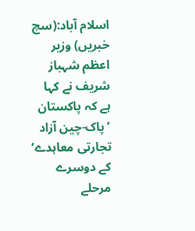اسلام آباد:(سچ خبریں) وزیر اعظم شہباز شریف نے کہا ہے کہ پاکستان ’پاک-چین آزاد تجارتی معاہدے‘ کے دوسرے مرحلے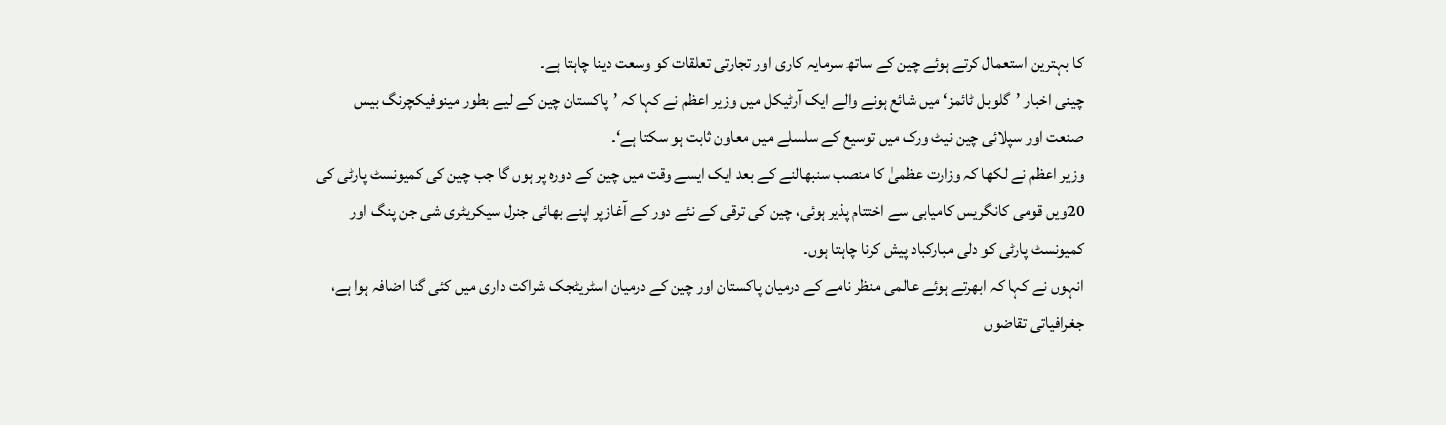کا بہترین استعمال کرتے ہوئے چین کے ساتھ سرمایہ کاری اور تجارتی تعلقات کو وسعت دینا چاہتا ہے۔
چینی اخبار ’گلوبل ٹائمز‘ میں شائع ہونے والے ایک آرٹیکل میں وزیر اعظم نے کہا کہ ’پاکستان چین کے لیے بطور مینوفیکچرنگ بیس صنعت اور سپلائی چین نیٹ ورک میں توسیع کے سلسلے میں معاون ثابت ہو سکتا ہے‘۔
وزیر اعظم نے لکھا کہ وزارت عظمیٰ کا منصب سنبھالنے کے بعد ایک ایسے وقت میں چین کے دورہ پر ہوں گا جب چین کی کمیونسٹ پارٹی کی 20ویں قومی کانگریس کامیابی سے اختتام پذیر ہوئی، چین کی ترقی کے نئے دور کے آغازپر اپنے بھائی جنرل سیکریٹری شی جن پنگ اور کمیونسٹ پارٹی کو دلی مبارکباد پیش کرنا چاہتا ہوں۔
انہوں نے کہا کہ ابھرتے ہوئے عالمی منظر نامے کے درمیان پاکستان اور چین کے درمیان اسٹریٹجک شراکت داری میں کئی گنا اضافہ ہوا ہے، جغرافیاتی تقاضوں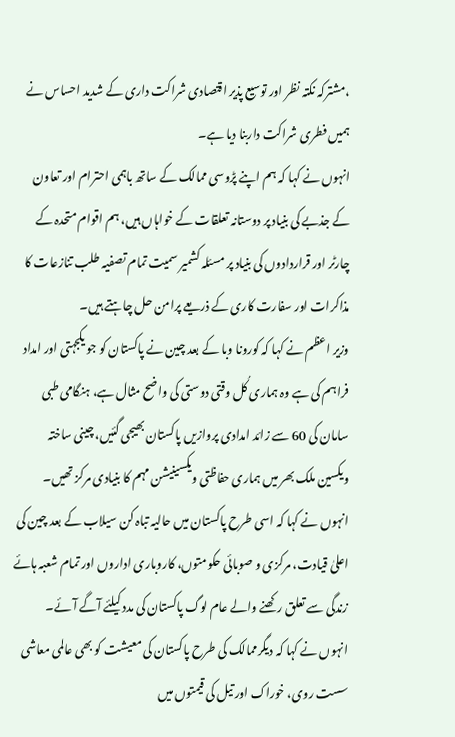،مشترکہ نکتہ نظر اور توسیع پذیر اقتصادی شراکت داری کے شدید احساس نے ہمیں فطری شراکت داربنا دیا ہے۔
انہوں نے کہا کہ ہم اپنے پڑوسی ممالک کے ساتھ باہمی احترام اور تعاون کے جذبے کی بنیاد پر دوستانہ تعلقات کے خواہاں ہیں، ہم اقوام متحدہ کے چارٹر اور قراردادوں کی بنیاد پر مسئلہ کشمیر سمیت تمام تصفیہ طلب تنازعات کا مذاکرات اور سفارت کاری کے ذریعے پرامن حل چاہتے ہیں۔
وزیر اعظم نے کہا کہ کورونا وبا کے بعد چین نے پاکستان کو جو یکجہتی اور امداد فراہم کی ہے وہ ہماری کُل وقتی دوستی کی واضح مثال ہے، ہنگامی طبی سامان کی 60 سے زائد امدادی پروازیں پاکستان بھیجی گئیں، چینی ساختہ ویکسین ملک بھر میں ہماری حفاظتی ویکسینیشن مہم کا بنیادی مرکز تھیں۔
انہوں نے کہا کہ اسی طرح پاکستان میں حالیہ تباہ کن سیلاب کے بعد چین کی اعلیٰ قیادت، مرکزی و صوبائی حکومتوں، کاروباری اداروں اور تمام شعبہ ہائے زندگی سے تعلق رکھنے والے عام لوگ پاکستان کی مدد کیلئے آگے آئے۔
انہوں نے کہا کہ دیگرممالک کی طرح پاکستان کی معیشت کو بھی عالمی معاشی سست روی، خوراک اور تیل کی قیمتوں میں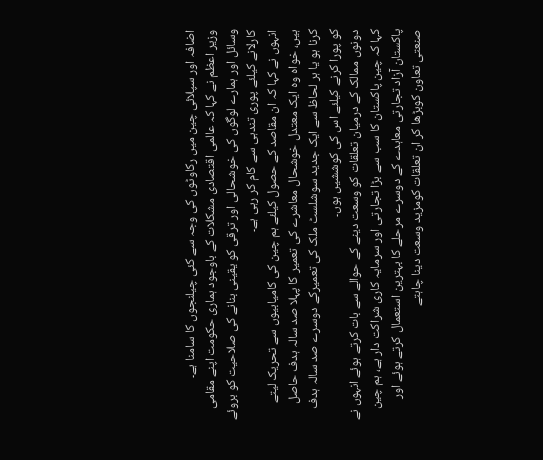اضافہ اور سپلائی چین میں رکاوٹوں کی وجہ سے کئی چیلنجوں کا سامنا ہے۔
وزیر اعظم نے کہا کہ عالمی اقتصادی مشکلات کے باوجود ہماری حکومت اپنے مقامی وسائل اور ہمارے لوگوں کی خوشحالی اور ترقی کو یقینی بنانے کی صلاحیت کو بروئے کارلانے کیلئے پوری تندہی سے کام کر رہی ہے۔
انہوں نے کہا کہ ان مقاصد کے حصول کیلئے ہم چین کی کامیابیوں سے تحریک لیتے ہیں، خواہ وہ ایک معتدل خوشحال معاشرے کی تعمیر کا پہلا صد سالہ ہدف حاصل کرنا ہو یا ہر لحاظ سے ایک جدید سوشلسٹ ملک کی تعمیرکے دوسرے صد سالہ ہدف کو پورا کرنے کیلئے اس کی کوششیں ہوں۔
دونوں ممالک کے درمیان تعلقات کو وسعت دینے کے حوالے سے بات کرتے ہوئے انہوں نے کہا کہ چین پاکستان کا سب سے بڑا تجارتی اور سرمایہ کاری شراکت دار ہے، ہم چین پاکستان آزاد تجارتی معاہدے کے دوسرے مرحلے کا بہترین استعمال کرتے ہوئے اور صنعتی تعاون کوبڑھا کر ان تعلقات کومزید وسعت دینا چاہتے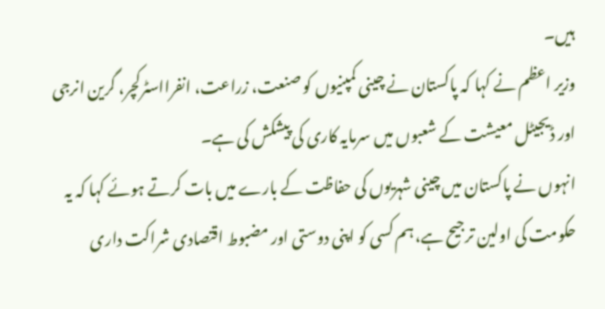ہیں۔
وزیر اعظم نے کہا کہ پاکستان نے چینی کمپنیوں کو صنعت، زراعت، انفرااسٹرکچر، گرین انرجی اور ڈیجیٹل معیشت کے شعبوں میں سرمایہ کاری کی پیشکش کی ہے۔
انہوں نے پاکستان میں چینی شہریوں کی حفاظت کے بارے میں بات کرتے ہوئے کہا کہ یہ حکومت کی اولین ترجیح ہے، ہم کسی کو اپنی دوستی اور مضبوط اقتصادی شراکت داری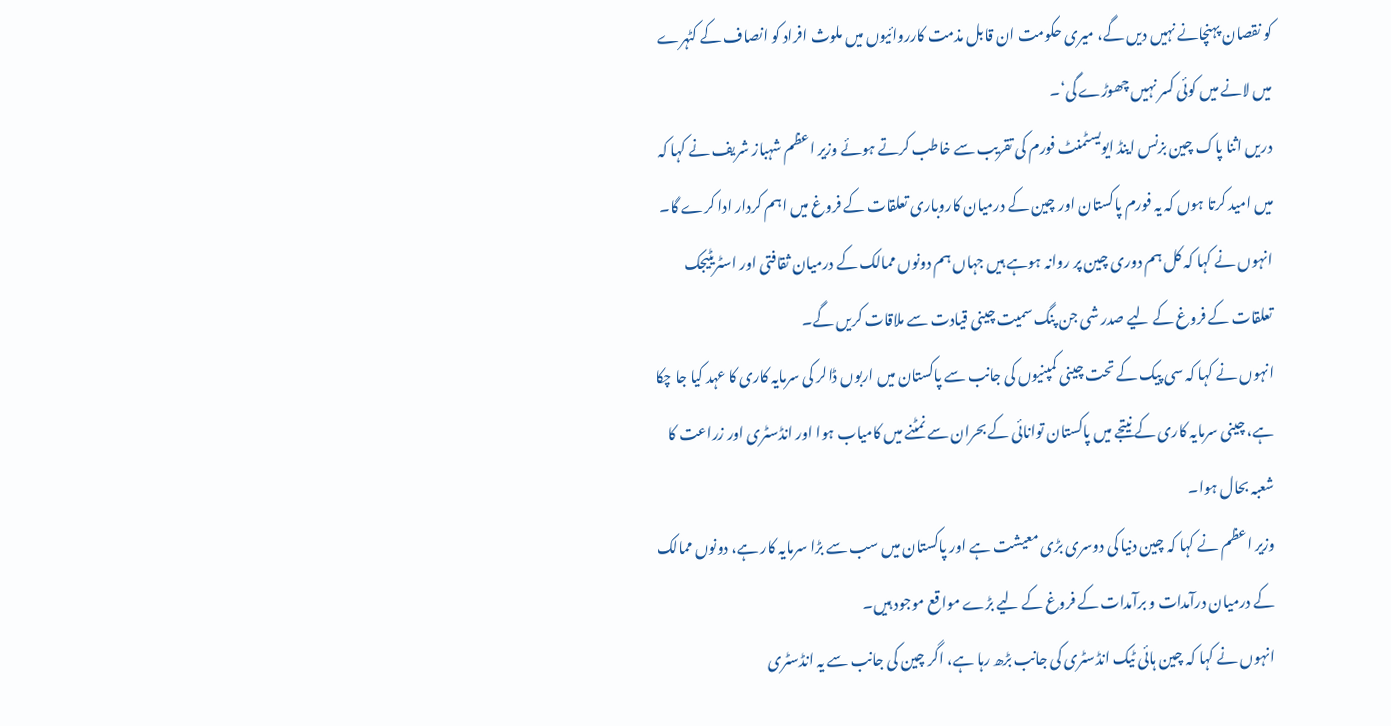کو نقصان پہنچانے نہیں دیں گے، میری حکومت ان قابل مذمت کارروائیوں میں ملوث افراد کو انصاف کے کٹہرے میں لانے میں کوئی کسر نہیں چھوڑے گی‘۔
دریں اثنا پاک چین بزنس اینڈ ایویسٹمنٹ فورم کی تقریب سے خاطب کرتے ہوئے وزیر اعظم شہباز شریف نے کہا کہ میں امید کرتا ہوں کہ یہ فورم پاکستان اور چین کے درمیان کاروباری تعلقات کے فروغ میں اہم کردار ادا کرے گا۔
انہوں نے کہا کہ کل ہم دوری چین پر روانہ ہوہے ہیں جہاں ہم دونوں ممالک کے درمیان ثقافتی اور اسٹریٹیجک تعلقات کے فروغ کے لیے صدر شی جن پنگ سمیت چینی قیادت سے ملاقات کریں گے۔
انہوں نے کہا کہ سی پیک کے تحت چینی کمپنیوں کی جانب سے پاکستان میں اربوں ڈالر کی سرمایہ کاری کا عہد کیا جا چکا ہے، چینی سرمایہ کاری کے نیتجے میں پاکستان توانائی کے بحران سے نمٹنے میں کامیاب ہوا اور انڈسٹری اور زراعت کا شعبہ بحال ہوا۔
وزیر اعظم نے کہا کہ چین دنیا کی دوسری بڑی معیشت ہے اور پاکستان میں سب سے بڑا سرمایہ کار ہے، دونوں ممالک کے درمیان درآمدات و برآمدات کے فروغ کے لیے بڑے مواقع موجود ہیں۔
انہوں نے کہا کہ چین ہائی ٹیک انڈسٹری کی جانب بڑھ رہا ہے، اگر چین کی جانب سے یہ انڈسٹری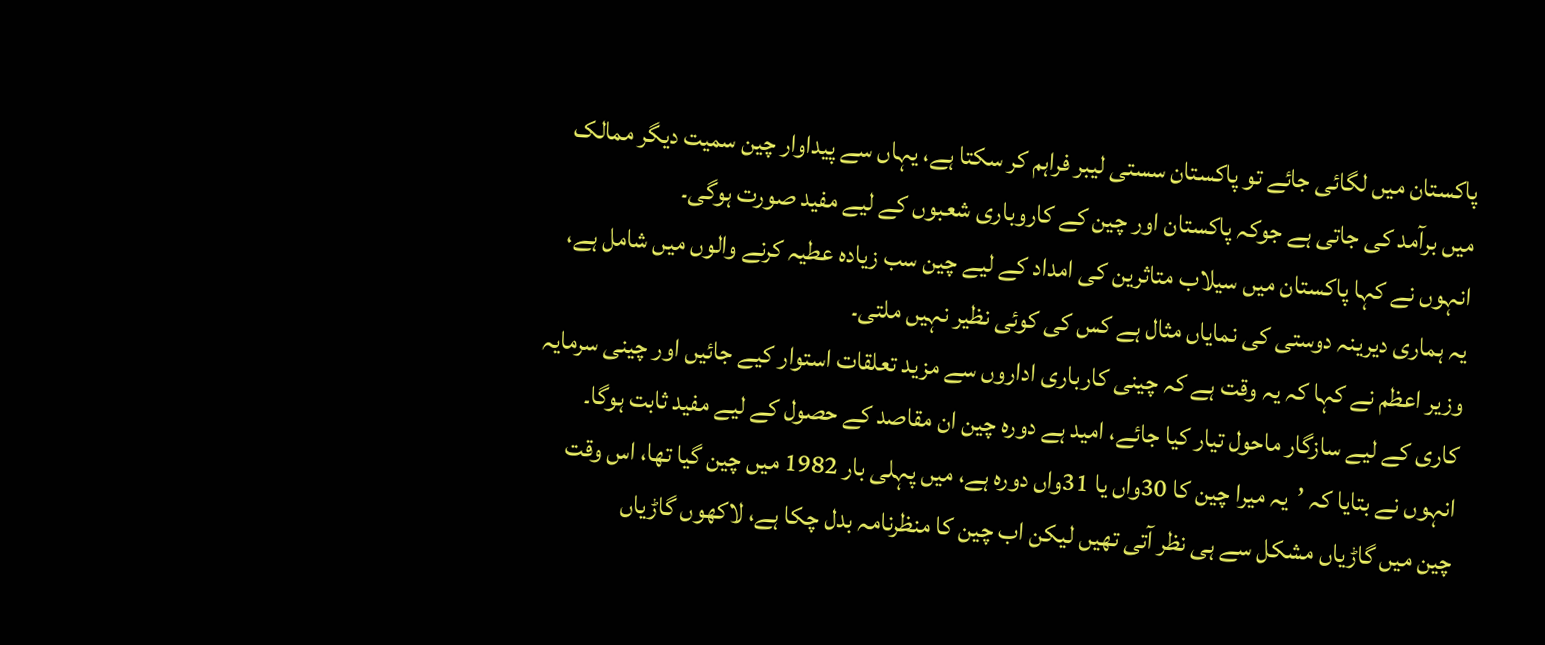پاکستان میں لگائی جائے تو پاکستان سستی لیبر فراہم کر سکتا ہے، یہاں سے پیداوار چین سمیت دیگر ممالک میں برآمد کی جاتی ہے جوکہ پاکستان اور چین کے کاروباری شعبوں کے لیے مفید صورت ہوگی۔
انہوں نے کہا پاکستان میں سیلاب متاثرین کی امداد کے لیے چین سب زیادہ عطیہ کرنے والوں میں شامل ہے، یہ ہماری دیرینہ دوستی کی نمایاں مثال ہے کس کی کوئی نظیر نہیں ملتی۔
وزیر اعظم نے کہا کہ یہ وقت ہے کہ چینی کارباری اداروں سے مزید تعلقات استوار کیے جائیں اور چینی سرمایہ کاری کے لیے سازگار ماحول تیار کیا جائے، امید ہے دورہ چین ان مقاصد کے حصول کے لیے مفید ثابت ہوگا۔
انہوں نے بتایا کہ ’یہ میرا چین کا 30واں یا 31واں دورہ ہے، میں پہلی بار 1982 میں چین گیا تھا، اس وقت چین میں گاڑیاں مشکل سے ہی نظر آتی تھیں لیکن اب چین کا منظرنامہ بدل چکا ہے، لاکھوں گاڑیاں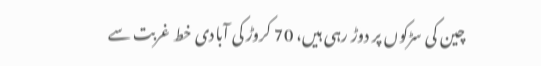چین کی سڑکوں پر دوڑ رہی ہیں، 70 کروڑ کی آبادی خط غربت سے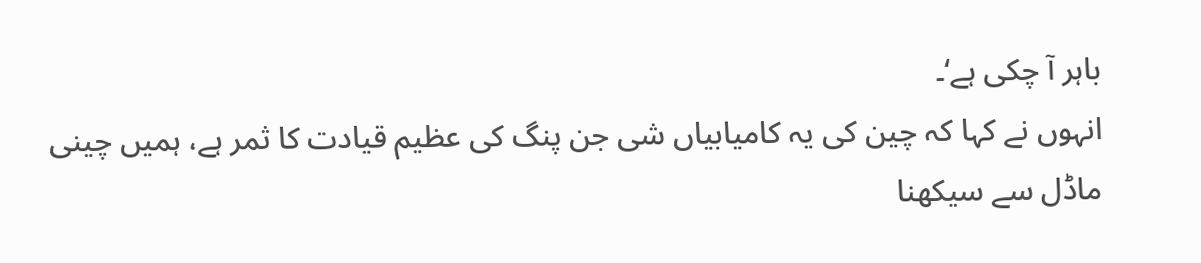باہر آ چکی ہے‘۔
انہوں نے کہا کہ چین کی یہ کامیابیاں شی جن پنگ کی عظیم قیادت کا ثمر ہے، ہمیں چینی ماڈل سے سیکھنا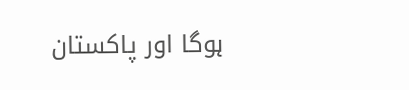ہوگا اور پاکستان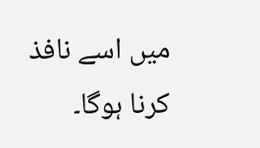میں اسے نافذ کرنا ہوگا۔